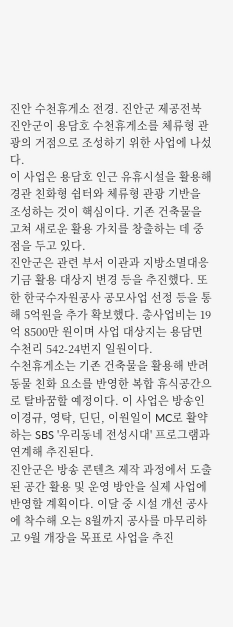진안 수천휴게소 전경. 진안군 제공전북 진안군이 용담호 수천휴게소를 체류형 관광의 거점으로 조성하기 위한 사업에 나섰다.
이 사업은 용담호 인근 유휴시설을 활용해 경관 친화형 쉼터와 체류형 관광 기반을 조성하는 것이 핵심이다. 기존 건축물을 고쳐 새로운 활용 가치를 창출하는 데 중점을 두고 있다.
진안군은 관련 부서 이관과 지방소멸대응기금 활용 대상지 변경 등을 추진했다. 또한 한국수자원공사 공모사업 선정 등을 통해 5억원을 추가 확보했다. 총사업비는 19억 8500만 원이며 사업 대상지는 용담면 수천리 542-24번지 일원이다.
수천휴게소는 기존 건축물을 활용해 반려동물 친화 요소를 반영한 복합 휴식공간으로 탈바꿈할 예정이다. 이 사업은 방송인 이경규, 영탁, 딘딘, 이원일이 MC로 활약하는 SBS '우리동네 전성시대' 프로그램과 연계해 추진된다.
진안군은 방송 콘텐츠 제작 과정에서 도출된 공간 활용 및 운영 방안을 실제 사업에 반영할 계획이다. 이달 중 시설 개선 공사에 착수해 오는 8월까지 공사를 마무리하고 9월 개장을 목표로 사업을 추진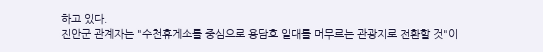하고 있다.
진안군 관계자는 "수천휴게소를 중심으로 용담호 일대를 머무르는 관광지로 전환할 것"이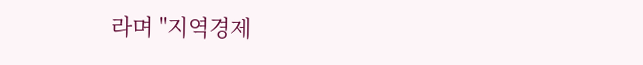라며 "지역경제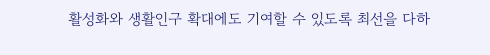활성화와 생활인구 확대에도 기여할 수 있도록 최선을 다하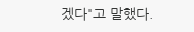겠다"고 말했다.